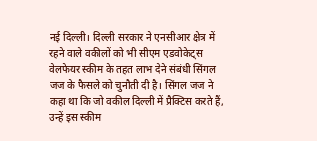नई दिल्ली। दिल्ली सरकार ने एनसीआर क्षेत्र में रहने वाले वकीलों को भी सीएम एडवोकेट्स वेलफेयर स्कीम के तहत लाभ देने संबंधी सिंगल जज के फैसले को चुनौती दी है। सिंगल जज ने कहा था कि जो वकील दिल्ली में प्रैक्टिस करते हैं, उन्हें इस स्कीम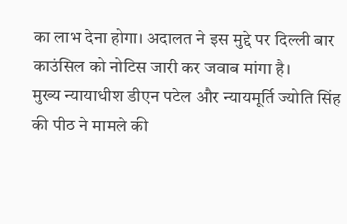का लाभ देना होगा। अदालत ने इस मुद्दे पर दिल्ली बार काउंसिल को नोटिस जारी कर जवाब मांगा है।
मुख्य न्यायाधीश डीएन पटेल और न्यायमूर्ति ज्योति सिंह की पीठ ने मामले की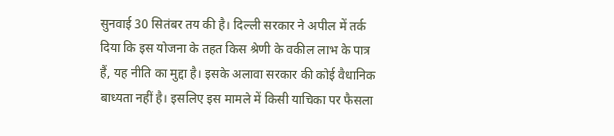सुनवाई 30 सितंबर तय की है। दिल्ली सरकार ने अपील में तर्क दिया कि इस योजना के तहत किस श्रेणी के वकील लाभ के पात्र हैं, यह नीति का मुद्दा है। इसके अलावा सरकार की कोई वैधानिक बाध्यता नहीं है। इसलिए इस मामले में किसी याचिका पर फैसला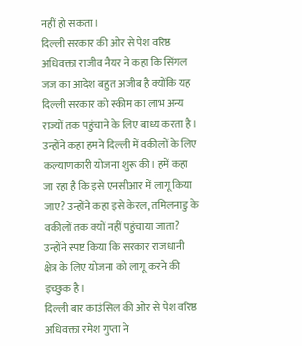नहीं हो सकता।
दिल्ली सरकार की ओर से पेश वरिष्ठ अधिवक्ता राजीव नैयर ने कहा कि सिंगल जज का आदेश बहुत अजीब है क्योंकि यह दिल्ली सरकार को स्कीम का लाभ अन्य राज्यों तक पहुंचाने के लिए बाध्य करता है।
उन्होंने कहा हमने दिल्ली में वकीलों के लिए कल्याणकारी योजना शुरू की। हमें कहा जा रहा है कि इसे एनसीआर में लागू किया जाए? उन्होंने कहा इसे केरल, तमिलनाडु के वकीलों तक क्यों नहीं पहुंचाया जाता? उन्होंने स्पष्ट किया कि सरकार राजधानी क्षेत्र के लिए योजना को लागू करने की इच्छुक है।
दिल्ली बार काउंसिल की ओर से पेश वरिष्ठ अधिवक्ता रमेश गुप्ता ने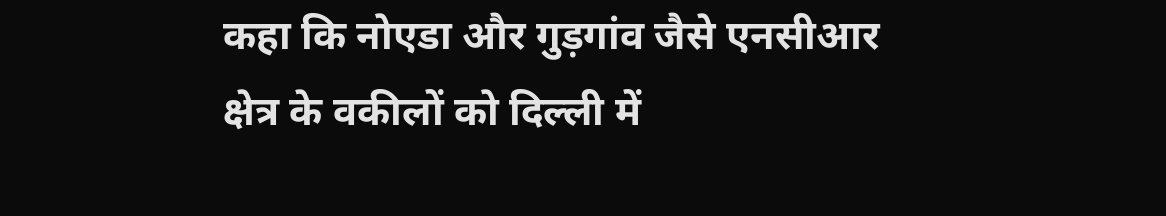कहा कि नोएडा और गुड़गांव जैसे एनसीआर क्षेत्र के वकीलों को दिल्ली में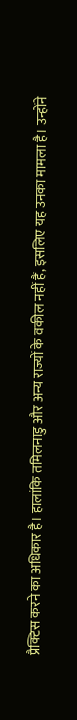प्रैक्टिस करने का अधिकार है। हालांकि तमिलनाडु और अन्य राज्यों के वकील नहीं हैं, इसलिए यह उनका मामला है। उन्होंने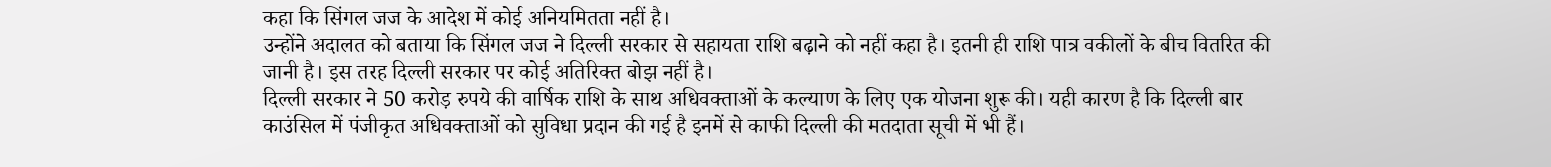कहा कि सिंगल जज के आदेश में कोई अनियमितता नहीं है।
उन्होंने अदालत को बताया कि सिंगल जज ने दिल्ली सरकार से सहायता राशि बढ़ाने को नहीं कहा है। इतनी ही राशि पात्र वकीलों के बीच वितरित की जानी है। इस तरह दिल्ली सरकार पर कोई अतिरिक्त बोझ नहीं है।
दिल्ली सरकार ने 50 करोड़ रुपये की वार्षिक राशि के साथ अधिवक्ताओं के कल्याण के लिए एक योजना शुरू की। यही कारण है कि दिल्ली बार काउंसिल में पंजीकृत अधिवक्ताओं को सुविधा प्रदान की गई है इनमें से काफी दिल्ली की मतदाता सूची में भी हैं।